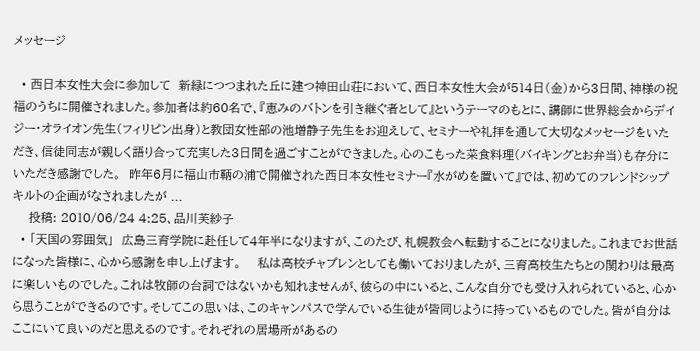メッセージ

  • 西日本女性大会に参加して  新緑につつまれた丘に建つ神田山荘において、西日本女性大会が514日(金)から3日間、神様の祝福のうちに開催されました。参加者は約60名で、『恵みのバトンを引き継ぐ者として』というテーマのもとに、講師に世界総会からデイジー・オライオン先生(フィリピン出身)と教団女性部の池増静子先生をお迎えして、セミナーや礼拝を通して大切なメッセージをいただき、信徒同志が親しく語り合って充実した3日間を過ごすことができました。心のこもった菜食料理(バイキングとお弁当)も存分にいただき感謝でした。  昨年6月に福山市鞆の浦で開催された西日本女性セミナー『水がめを置いて』では、初めてのフレンドシップキルトの企画がなされましたが ...
    投稿: 2010/06/24 4:25、品川芙紗子
  • 「天国の雰囲気」  広島三育学院に赴任して4年半になりますが、このたび、札幌教会へ転勤することになりました。これまでお世話になった皆様に、心から感謝を申し上げます。    私は高校チャプレンとしても働いておりましたが、三育高校生たちとの関わりは最高に楽しいものでした。これは牧師の台詞ではないかも知れませんが、彼らの中にいると、こんな自分でも受け入れられていると、心から思うことができるのです。そしてこの思いは、このキャンパスで学んでいる生徒が皆同じように持っているものでした。皆が自分はここにいて良いのだと思えるのです。それぞれの居場所があるの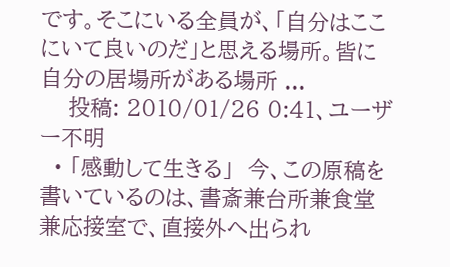です。そこにいる全員が、「自分はここにいて良いのだ」と思える場所。皆に自分の居場所がある場所 ...
    投稿: 2010/01/26 0:41、ユーザー不明
  • 「感動して生きる」  今、この原稿を書いているのは、書斎兼台所兼食堂兼応接室で、直接外へ出られ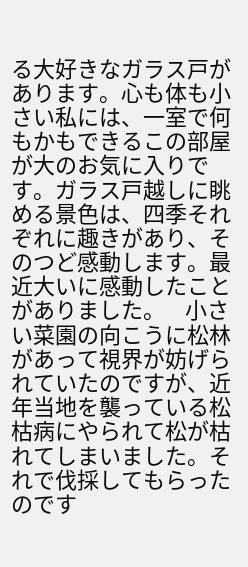る大好きなガラス戸があります。心も体も小さい私には、一室で何もかもできるこの部屋が大のお気に入りです。ガラス戸越しに眺める景色は、四季それぞれに趣きがあり、そのつど感動します。最近大いに感動したことがありました。    小さい菜園の向こうに松林があって視界が妨げられていたのですが、近年当地を襲っている松枯病にやられて松が枯れてしまいました。それで伐採してもらったのです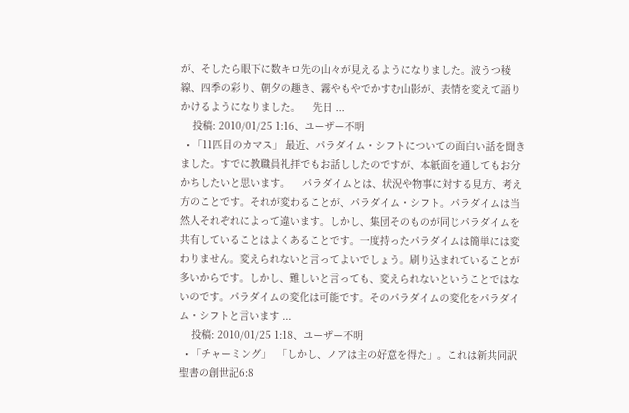が、そしたら眼下に数キロ先の山々が見えるようになりました。波うつ稜線、四季の彩り、朝夕の趣き、霧やもやでかすむ山影が、表情を変えて語りかけるようになりました。    先日 ...
    投稿: 2010/01/25 1:16、ユーザー不明
  • 「11匹目のカマス」 最近、パラダイム・シフトについての面白い話を聞きました。すでに教職員礼拝でもお話ししたのですが、本紙面を通してもお分かちしたいと思います。    パラダイムとは、状況や物事に対する見方、考え方のことです。それが変わることが、パラダイム・シフト。パラダイムは当然人それぞれによって違います。しかし、集団そのものが同じパラダイムを共有していることはよくあることです。一度持ったパラダイムは簡単には変わりません。変えられないと言ってよいでしょう。刷り込まれていることが多いからです。しかし、難しいと言っても、変えられないということではないのです。パラダイムの変化は可能です。そのパラダイムの変化をパラダイム・シフトと言います ...
    投稿: 2010/01/25 1:18、ユーザー不明
  • 「チャーミング」  「しかし、ノアは主の好意を得た」。これは新共同訳聖書の創世記6:8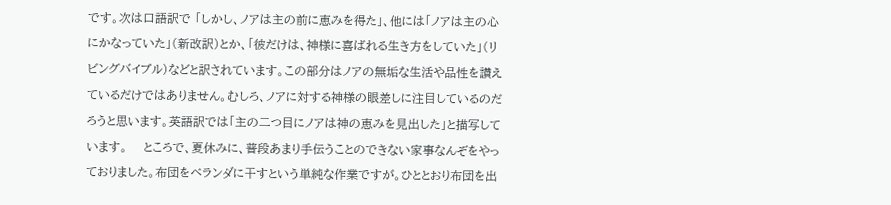です。次は口語訳で 「しかし、ノアは主の前に恵みを得た」、他には「ノアは主の心にかなっていた」(新改訳)とか、「彼だけは、神様に喜ばれる生き方をしていた」(リビングバイブル)などと訳されています。この部分はノアの無垢な生活や品性を讃えているだけではありません。むしろ、ノアに対する神様の眼差しに注目しているのだろうと思います。英語訳では「主の二つ目にノアは神の恵みを見出した」と描写しています。    ところで、夏休みに、普段あまり手伝うことのできない家事なんぞをやっておりました。布団をベランダに干すという単純な作業ですが。ひととおり布団を出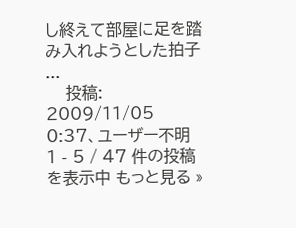し終えて部屋に足を踏み入れようとした拍子 ...
    投稿: 2009/11/05 0:37、ユーザー不明
1 - 5 / 47 件の投稿を表示中 もっと見る »